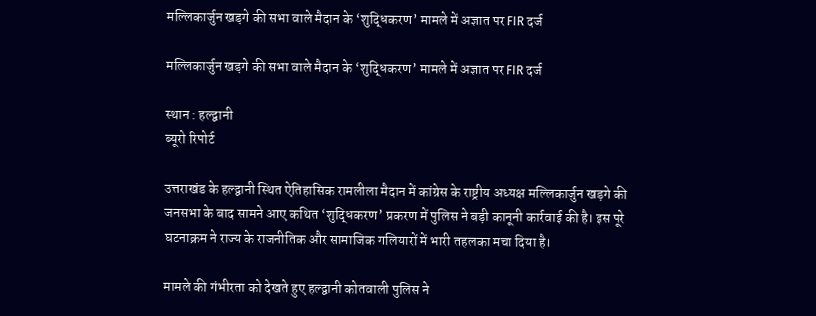मल्लिकार्जुन खड़गे की सभा वाले मैदान के ‘शुद्धिकरण’ मामले में अज्ञात पर FIR दर्ज

मल्लिकार्जुन खड़गे की सभा वाले मैदान के ‘शुद्धिकरण’ मामले में अज्ञात पर FIR दर्ज

स्थान : हल्द्वानी
ब्यूरो रिपोर्ट

उत्तराखंड के हल्द्वानी स्थित ऐतिहासिक रामलीला मैदान में कांग्रेस के राष्ट्रीय अध्यक्ष मल्लिकार्जुन खड़गे की जनसभा के बाद सामने आए कथित ‘शुद्धिकरण’ प्रकरण में पुलिस ने बड़ी कानूनी कार्रवाई की है। इस पूरे घटनाक्रम ने राज्य के राजनीतिक और सामाजिक गलियारों में भारी तहलका मचा दिया है।

मामले की गंभीरता को देखते हुए हल्द्वानी कोतवाली पुलिस ने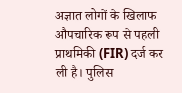अज्ञात लोगों के खिलाफ औपचारिक रूप से पहली प्राथमिकी (FIR) दर्ज कर ली है। पुलिस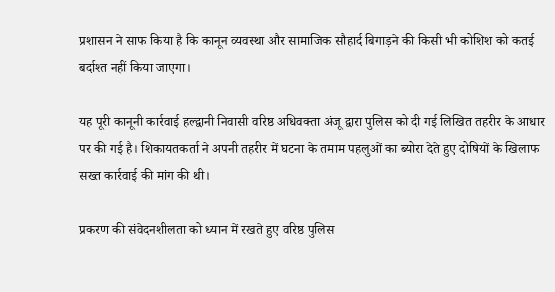प्रशासन ने साफ किया है कि कानून व्यवस्था और सामाजिक सौहार्द बिगाड़ने की किसी भी कोशिश को कतई बर्दाश्त नहीं किया जाएगा।

यह पूरी कानूनी कार्रवाई हल्द्वानी निवासी वरिष्ठ अधिवक्ता अंजू द्वारा पुलिस को दी गई लिखित तहरीर के आधार पर की गई है। शिकायतकर्ता ने अपनी तहरीर में घटना के तमाम पहलुओं का ब्योरा देते हुए दोषियों के खिलाफ सख्त कार्रवाई की मांग की थी।

प्रकरण की संवेदनशीलता को ध्यान में रखते हुए वरिष्ठ पुलिस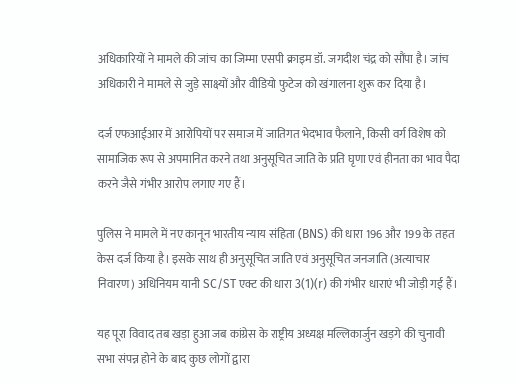अधिकारियों ने मामले की जांच का जिम्मा एसपी क्राइम डॉ. जगदीश चंद्र को सौंपा है। जांच अधिकारी ने मामले से जुड़े साक्ष्यों और वीडियो फुटेज को खंगालना शुरू कर दिया है।

दर्ज एफआईआर में आरोपियों पर समाज में जातिगत भेदभाव फैलाने, किसी वर्ग विशेष को सामाजिक रूप से अपमानित करने तथा अनुसूचित जाति के प्रति घृणा एवं हीनता का भाव पैदा करने जैसे गंभीर आरोप लगाए गए हैं।

पुलिस ने मामले में नए कानून भारतीय न्याय संहिता (BNS) की धारा 196 और 199 के तहत केस दर्ज किया है। इसके साथ ही अनुसूचित जाति एवं अनुसूचित जनजाति (अत्याचार निवारण) अधिनियम यानी SC/ST एक्ट की धारा 3(1)(r) की गंभीर धाराएं भी जोड़ी गई हैं।

यह पूरा विवाद तब खड़ा हुआ जब कांग्रेस के राष्ट्रीय अध्यक्ष मल्लिकार्जुन खड़गे की चुनावी सभा संपन्न होने के बाद कुछ लोगों द्वारा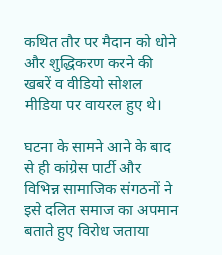कथित तौर पर मैदान को धोने और शुद्धिकरण करने की खबरें व वीडियो सोशल मीडिया पर वायरल हुए थे।

घटना के सामने आने के बाद से ही कांग्रेस पार्टी और विभिन्न सामाजिक संगठनों ने इसे दलित समाज का अपमान बताते हुए विरोध जताया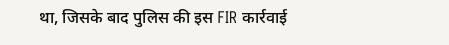था, जिसके बाद पुलिस की इस FIR कार्रवाई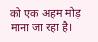को एक अहम मोड़ माना जा रहा है।